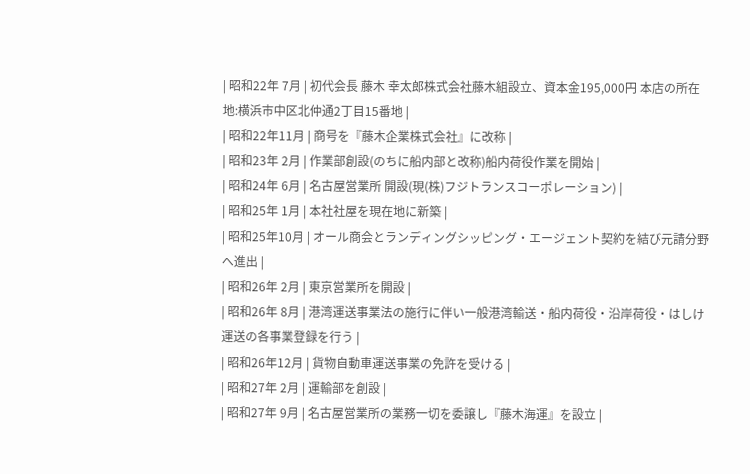| 昭和22年 7月 | 初代会長 藤木 幸太郎株式会社藤木組設立、資本金195,000円 本店の所在地:横浜市中区北仲通2丁目15番地 |
| 昭和22年11月 | 商号を『藤木企業株式会社』に改称 |
| 昭和23年 2月 | 作業部創設(のちに船内部と改称)船内荷役作業を開始 |
| 昭和24年 6月 | 名古屋営業所 開設(現(株)フジトランスコーポレーション) |
| 昭和25年 1月 | 本社社屋を現在地に新築 |
| 昭和25年10月 | オール商会とランディングシッピング・エージェント契約を結び元請分野へ進出 |
| 昭和26年 2月 | 東京営業所を開設 |
| 昭和26年 8月 | 港湾運送事業法の施行に伴い一般港湾輸送・船内荷役・沿岸荷役・はしけ運送の各事業登録を行う |
| 昭和26年12月 | 貨物自動車運送事業の免許を受ける |
| 昭和27年 2月 | 運輸部を創設 |
| 昭和27年 9月 | 名古屋営業所の業務一切を委譲し『藤木海運』を設立 |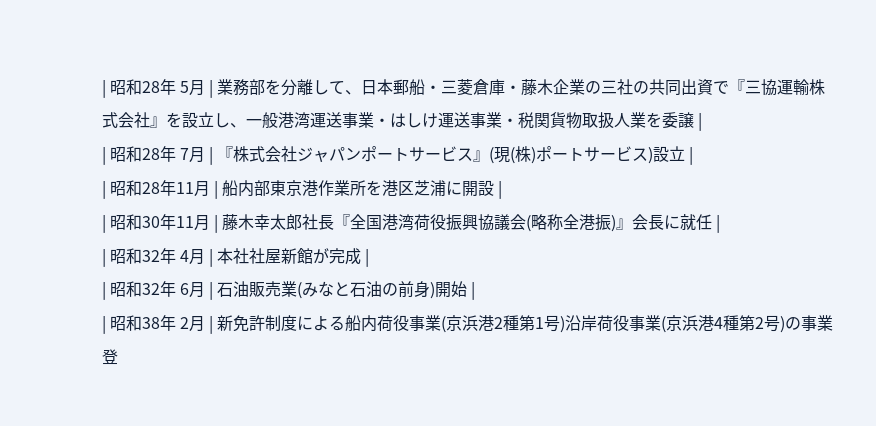| 昭和28年 5月 | 業務部を分離して、日本郵船・三菱倉庫・藤木企業の三社の共同出資で『三協運輸株式会社』を設立し、一般港湾運送事業・はしけ運送事業・税関貨物取扱人業を委譲 |
| 昭和28年 7月 | 『株式会社ジャパンポートサービス』(現(株)ポートサービス)設立 |
| 昭和28年11月 | 船内部東京港作業所を港区芝浦に開設 |
| 昭和30年11月 | 藤木幸太郎社長『全国港湾荷役振興協議会(略称全港振)』会長に就任 |
| 昭和32年 4月 | 本社社屋新館が完成 |
| 昭和32年 6月 | 石油販売業(みなと石油の前身)開始 |
| 昭和38年 2月 | 新免許制度による船内荷役事業(京浜港2種第1号)沿岸荷役事業(京浜港4種第2号)の事業登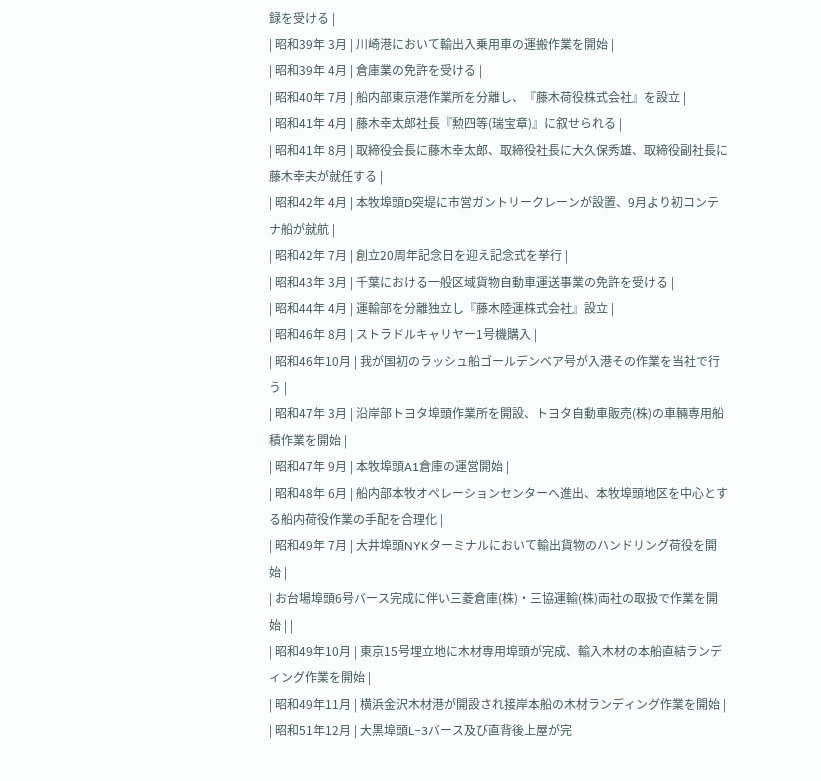録を受ける |
| 昭和39年 3月 | 川崎港において輸出入乗用車の運搬作業を開始 |
| 昭和39年 4月 | 倉庫業の免許を受ける |
| 昭和40年 7月 | 船内部東京港作業所を分離し、『藤木荷役株式会社』を設立 |
| 昭和41年 4月 | 藤木幸太郎社長『勲四等(瑞宝章)』に叙せられる |
| 昭和41年 8月 | 取締役会長に藤木幸太郎、取締役社長に大久保秀雄、取締役副社長に藤木幸夫が就任する |
| 昭和42年 4月 | 本牧埠頭D突堤に市営ガントリークレーンが設置、9月より初コンテナ船が就航 |
| 昭和42年 7月 | 創立20周年記念日を迎え記念式を挙行 |
| 昭和43年 3月 | 千葉における一般区域貨物自動車運送事業の免許を受ける |
| 昭和44年 4月 | 運輸部を分離独立し『藤木陸運株式会社』設立 |
| 昭和46年 8月 | ストラドルキャリヤー1号機購入 |
| 昭和46年10月 | 我が国初のラッシュ船ゴールデンベア号が入港その作業を当社で行う |
| 昭和47年 3月 | 沿岸部トヨタ埠頭作業所を開設、トヨタ自動車販売(株)の車輛専用船積作業を開始 |
| 昭和47年 9月 | 本牧埠頭A1倉庫の運営開始 |
| 昭和48年 6月 | 船内部本牧オペレーションセンターへ進出、本牧埠頭地区を中心とする船内荷役作業の手配を合理化 |
| 昭和49年 7月 | 大井埠頭NYKターミナルにおいて輸出貨物のハンドリング荷役を開始 |
| お台場埠頭6号バース完成に伴い三菱倉庫(株)・三協運輸(株)両社の取扱で作業を開始 | |
| 昭和49年10月 | 東京15号埋立地に木材専用埠頭が完成、輸入木材の本船直結ランディング作業を開始 |
| 昭和49年11月 | 横浜金沢木材港が開設され接岸本船の木材ランディング作業を開始 |
| 昭和51年12月 | 大黒埠頭L−3バース及び直背後上屋が完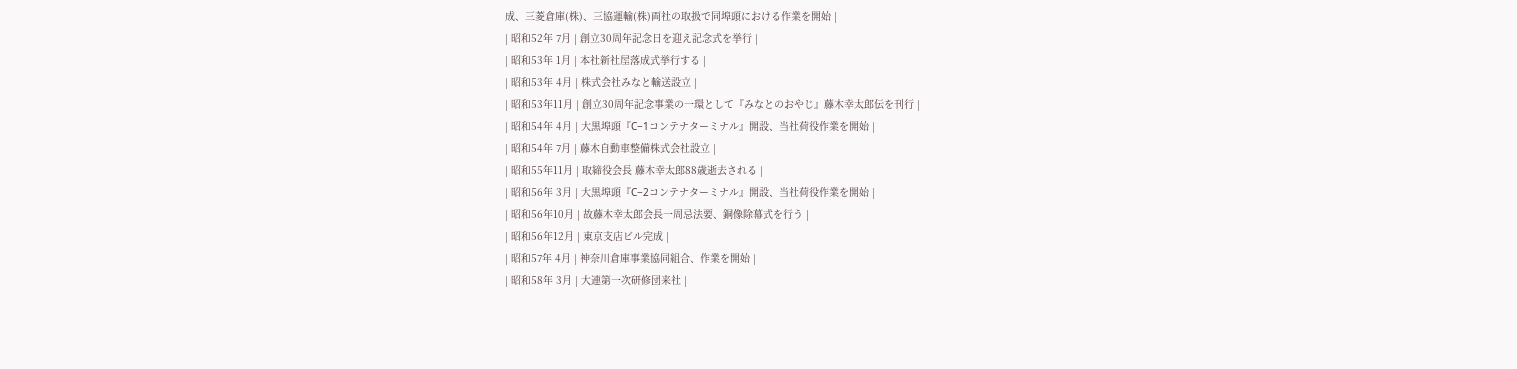成、三菱倉庫(株)、三協運輸(株)両社の取扱で同埠頭における作業を開始 |
| 昭和52年 7月 | 創立30周年記念日を迎え記念式を挙行 |
| 昭和53年 1月 | 本社新社屋落成式挙行する |
| 昭和53年 4月 | 株式会社みなと輸送設立 |
| 昭和53年11月 | 創立30周年記念事業の一環として『みなとのおやじ』藤木幸太郎伝を刊行 |
| 昭和54年 4月 | 大黒埠頭『C−1コンテナターミナル』開設、当社荷役作業を開始 |
| 昭和54年 7月 | 藤木自動車整備株式会社設立 |
| 昭和55年11月 | 取締役会長 藤木幸太郎88歳逝去される |
| 昭和56年 3月 | 大黒埠頭『C−2コンテナターミナル』開設、当社荷役作業を開始 |
| 昭和56年10月 | 故藤木幸太郎会長一周忌法要、銅像除幕式を行う |
| 昭和56年12月 | 東京支店ビル完成 |
| 昭和57年 4月 | 神奈川倉庫事業協同組合、作業を開始 |
| 昭和58年 3月 | 大連第一次研修団来社 |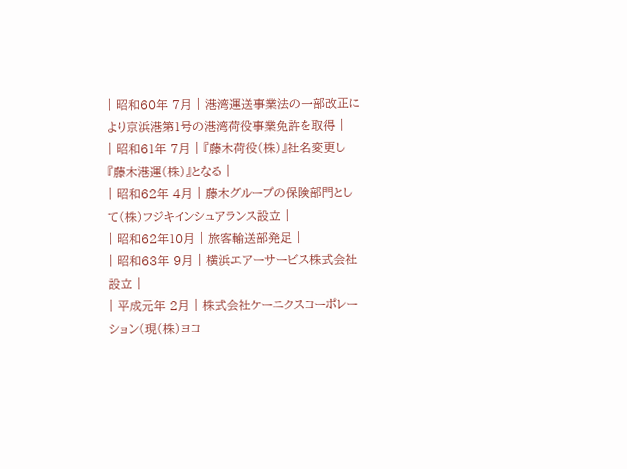| 昭和60年 7月 | 港湾運送事業法の一部改正により京浜港第1号の港湾荷役事業免許を取得 |
| 昭和61年 7月 | 『藤木荷役(株)』社名変更し『藤木港運(株)』となる |
| 昭和62年 4月 | 藤木グループの保険部門として(株)フジキインシュアランス設立 |
| 昭和62年10月 | 旅客輸送部発足 |
| 昭和63年 9月 | 横浜エアーサービス株式会社設立 |
| 平成元年 2月 | 株式会社ケーニクスコーポレーション(現(株)ヨコ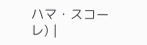ハマ・スコーレ) |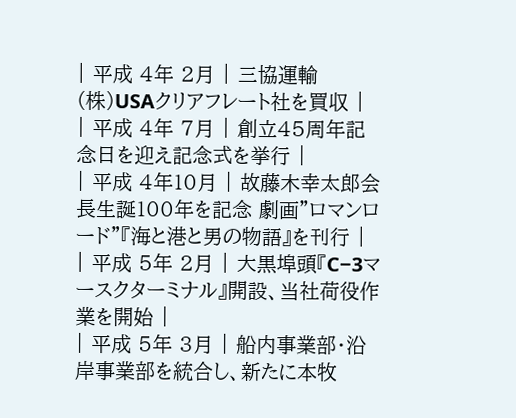| 平成 4年 2月 | 三協運輸(株)USAクリアフレート社を買収 |
| 平成 4年 7月 | 創立45周年記念日を迎え記念式を挙行 |
| 平成 4年10月 | 故藤木幸太郎会長生誕100年を記念 劇画”ロマンロード”『海と港と男の物語』を刊行 |
| 平成 5年 2月 | 大黒埠頭『C−3マースクターミナル』開設、当社荷役作業を開始 |
| 平成 5年 3月 | 船内事業部・沿岸事業部を統合し、新たに本牧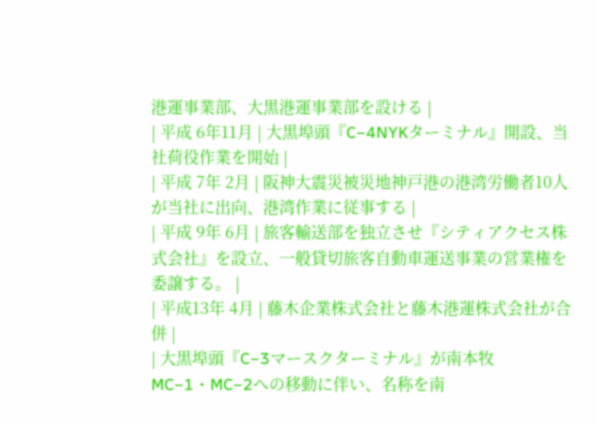港運事業部、大黒港運事業部を設ける |
| 平成 6年11月 | 大黒埠頭『C−4NYKターミナル』開設、当社荷役作業を開始 |
| 平成 7年 2月 | 阪神大震災被災地神戸港の港湾労働者10人が当社に出向、港湾作業に従事する |
| 平成 9年 6月 | 旅客輸送部を独立させ『シティアクセス株式会社』を設立、一般貸切旅客自動車運送事業の営業権を委譲する。 |
| 平成13年 4月 | 藤木企業株式会社と藤木港運株式会社が合併 |
| 大黒埠頭『C−3マースクターミナル』が南本牧MC−1・MC−2への移動に伴い、名称を南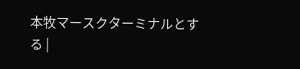本牧マースクターミナルとする |